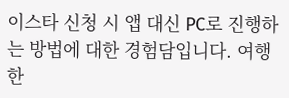이스타 신청 시 앱 대신 PC로 진행하는 방법에 대한 경험담입니다. 여행 한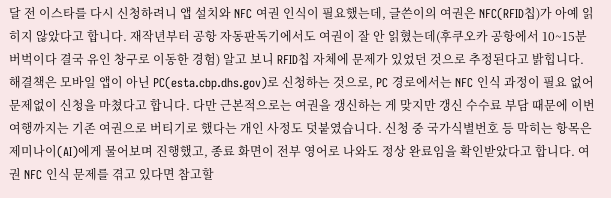달 전 이스타를 다시 신청하려니 앱 설치와 NFC 여권 인식이 필요했는데, 글쓴이의 여권은 NFC(RFID칩)가 아예 읽히지 않았다고 합니다. 재작년부터 공항 자동판독기에서도 여권이 잘 안 읽혔는데(후쿠오카 공항에서 10~15분 버벅이다 결국 유인 창구로 이동한 경험) 알고 보니 RFID칩 자체에 문제가 있었던 것으로 추정된다고 밝힙니다. 해결책은 모바일 앱이 아닌 PC(esta.cbp.dhs.gov)로 신청하는 것으로, PC 경로에서는 NFC 인식 과정이 필요 없어 문제없이 신청을 마쳤다고 합니다. 다만 근본적으로는 여권을 갱신하는 게 맞지만 갱신 수수료 부담 때문에 이번 여행까지는 기존 여권으로 버티기로 했다는 개인 사정도 덧붙였습니다. 신청 중 국가식별번호 등 막히는 항목은 제미나이(AI)에게 물어보며 진행했고, 종료 화면이 전부 영어로 나와도 정상 완료임을 확인받았다고 합니다. 여권 NFC 인식 문제를 겪고 있다면 참고할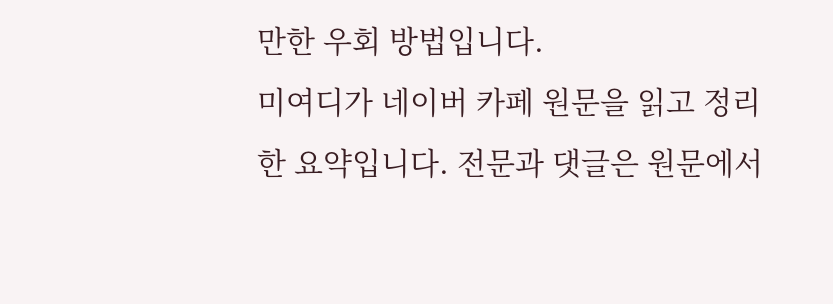만한 우회 방법입니다.
미여디가 네이버 카페 원문을 읽고 정리한 요약입니다. 전문과 댓글은 원문에서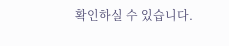확인하실 수 있습니다.